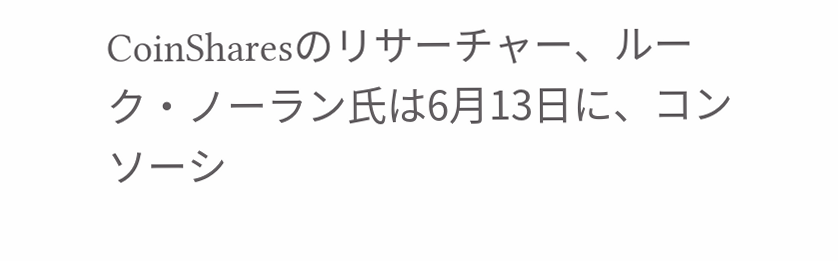CoinSharesのリサーチャー、ルーク・ノーラン氏は6月13日に、コンソーシ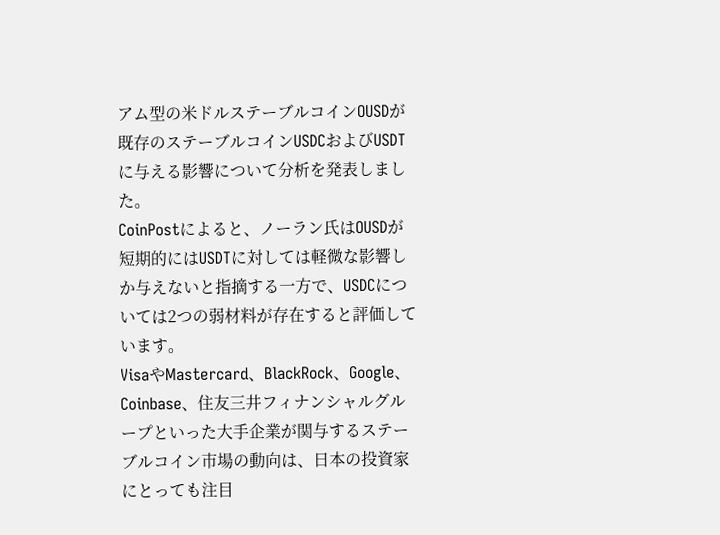アム型の米ドルステーブルコインOUSDが既存のステーブルコインUSDCおよびUSDTに与える影響について分析を発表しました。
CoinPostによると、ノーラン氏はOUSDが短期的にはUSDTに対しては軽微な影響しか与えないと指摘する一方で、USDCについては2つの弱材料が存在すると評価しています。
VisaやMastercard、BlackRock、Google、Coinbase、住友三井フィナンシャルグループといった大手企業が関与するステーブルコイン市場の動向は、日本の投資家にとっても注目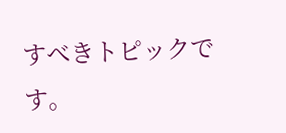すべきトピックです。